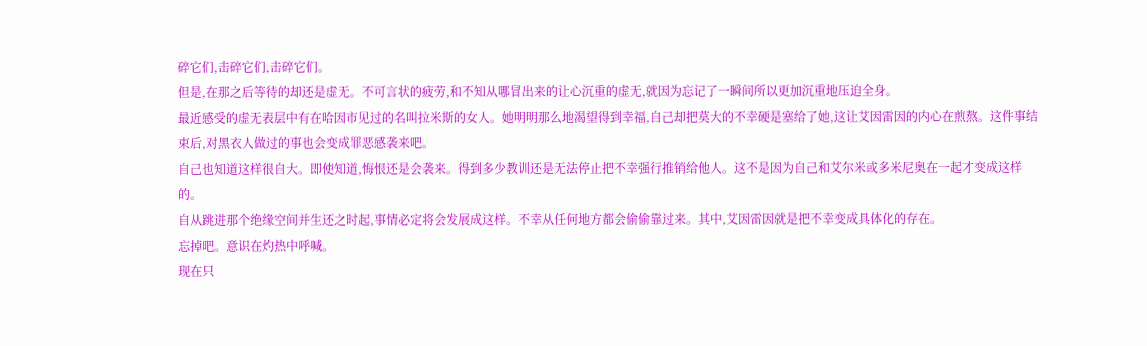碎它们,击碎它们,击碎它们。
但是,在那之后等待的却还是虚无。不可言状的疲劳,和不知从哪冒出来的让心沉重的虚无,就因为忘记了一瞬间所以更加沉重地压迫全身。
最近感受的虚无表层中有在哈因市见过的名叫拉米斯的女人。她明明那么地渴望得到幸福,自己却把莫大的不幸硬是塞给了她,这让艾因雷因的内心在煎熬。这件事结束后,对黑衣人做过的事也会变成罪恶感袭来吧。
自己也知道这样很自大。即使知道,悔恨还是会袭来。得到多少教训还是无法停止把不幸强行推销给他人。这不是因为自己和艾尔米或多米尼奥在一起才变成这样的。
自从跳进那个绝缘空间并生还之时起,事情必定将会发展成这样。不幸从任何地方都会偷偷靠过来。其中,艾因雷因就是把不幸变成具体化的存在。
忘掉吧。意识在灼热中呼喊。
现在只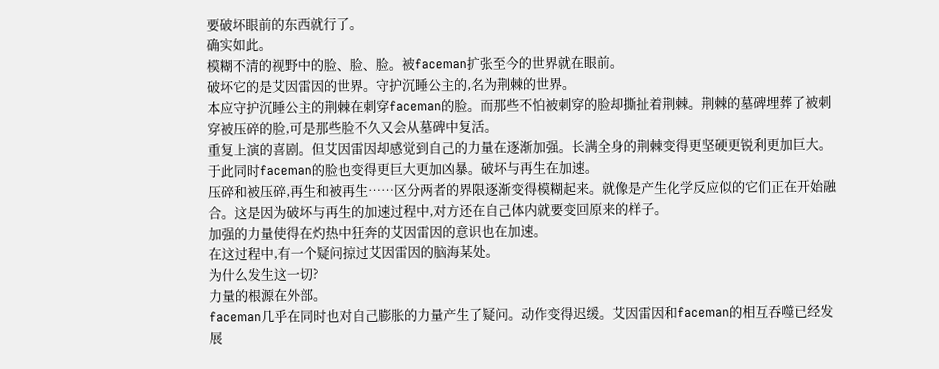要破坏眼前的东西就行了。
确实如此。
模糊不清的视野中的脸、脸、脸。被faceman扩张至今的世界就在眼前。
破坏它的是艾因雷因的世界。守护沉睡公主的,名为荆棘的世界。
本应守护沉睡公主的荆棘在刺穿faceman的脸。而那些不怕被刺穿的脸却撕扯着荆棘。荆棘的墓碑埋葬了被刺穿被压碎的脸,可是那些脸不久又会从墓碑中复活。
重复上演的喜剧。但艾因雷因却感觉到自己的力量在逐渐加强。长满全身的荆棘变得更坚硬更锐利更加巨大。
于此同时faceman的脸也变得更巨大更加凶暴。破坏与再生在加速。
压碎和被压碎,再生和被再生……区分两者的界限逐渐变得模糊起来。就像是产生化学反应似的它们正在开始融合。这是因为破坏与再生的加速过程中,对方还在自己体内就要变回原来的样子。
加强的力量使得在灼热中狂奔的艾因雷因的意识也在加速。
在这过程中,有一个疑问掠过艾因雷因的脑海某处。
为什么发生这一切?
力量的根源在外部。
faceman几乎在同时也对自己膨胀的力量产生了疑问。动作变得迟缓。艾因雷因和faceman的相互吞噬已经发展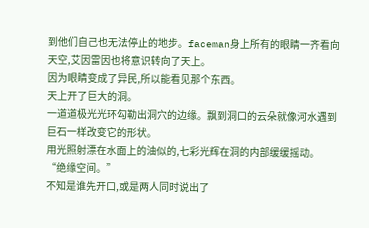到他们自己也无法停止的地步。faceman身上所有的眼睛一齐看向天空,艾因雷因也将意识转向了天上。
因为眼睛变成了异民,所以能看见那个东西。
天上开了巨大的洞。
一道道极光光环勾勒出洞穴的边缘。飘到洞口的云朵就像河水遇到巨石一样改变它的形状。
用光照射漂在水面上的油似的,七彩光辉在洞的内部缓缓摇动。
“绝缘空间。”
不知是谁先开口,或是两人同时说出了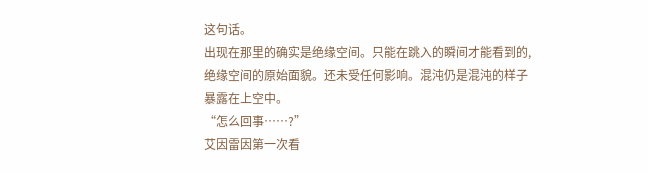这句话。
出现在那里的确实是绝缘空间。只能在跳入的瞬间才能看到的,绝缘空间的原始面貌。还未受任何影响。混沌仍是混沌的样子暴露在上空中。
“怎么回事……?”
艾因雷因第一次看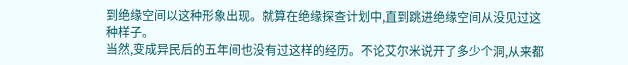到绝缘空间以这种形象出现。就算在绝缘探查计划中,直到跳进绝缘空间从没见过这种样子。
当然,变成异民后的五年间也没有过这样的经历。不论艾尔米说开了多少个洞,从来都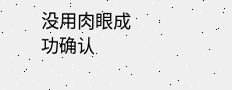没用肉眼成功确认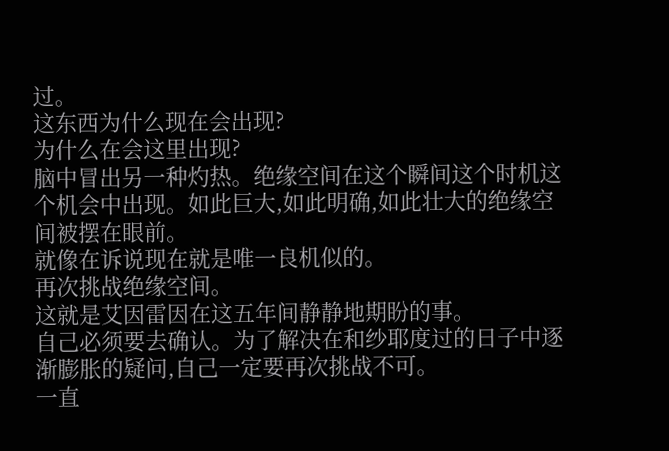过。
这东西为什么现在会出现?
为什么在会这里出现?
脑中冒出另一种灼热。绝缘空间在这个瞬间这个时机这个机会中出现。如此巨大,如此明确,如此壮大的绝缘空间被摆在眼前。
就像在诉说现在就是唯一良机似的。
再次挑战绝缘空间。
这就是艾因雷因在这五年间静静地期盼的事。
自己必须要去确认。为了解决在和纱耶度过的日子中逐渐膨胀的疑问,自己一定要再次挑战不可。
一直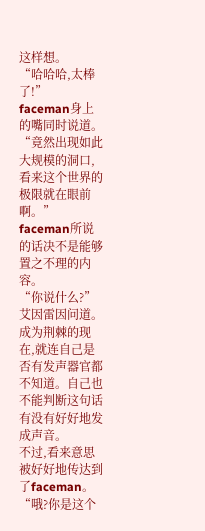这样想。
“哈哈哈,太棒了!”
faceman身上的嘴同时说道。
“竟然出现如此大规模的洞口,看来这个世界的极限就在眼前啊。”
faceman所说的话决不是能够置之不理的内容。
“你说什么?”
艾因雷因问道。成为荆棘的现在,就连自己是否有发声器官都不知道。自己也不能判断这句话有没有好好地发成声音。
不过,看来意思被好好地传达到了faceman。
“哦?你是这个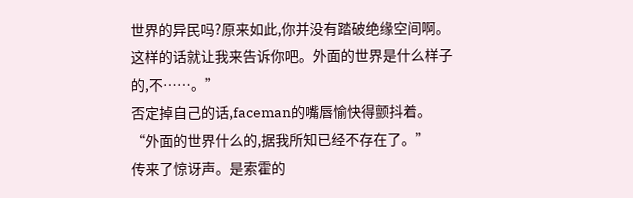世界的异民吗?原来如此,你并没有踏破绝缘空间啊。这样的话就让我来告诉你吧。外面的世界是什么样子的,不……。”
否定掉自己的话,faceman的嘴唇愉快得颤抖着。
“外面的世界什么的,据我所知已经不存在了。”
传来了惊讶声。是索霍的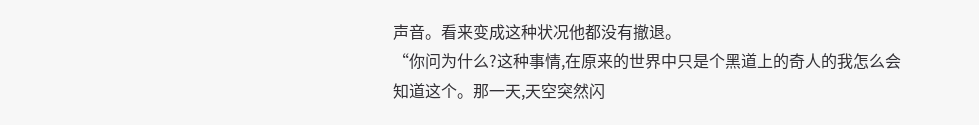声音。看来变成这种状况他都没有撤退。
“你问为什么?这种事情,在原来的世界中只是个黑道上的奇人的我怎么会知道这个。那一天,天空突然闪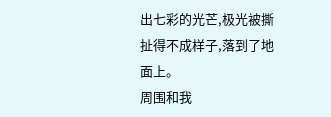出七彩的光芒,极光被撕扯得不成样子,落到了地面上。
周围和我